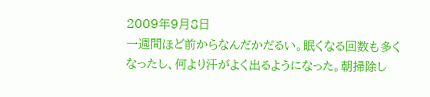2009年9月8日
一週間ほど前からなんだかだるい。眠くなる回数も多くなったし、何より汗がよく出るようになった。朝掃除し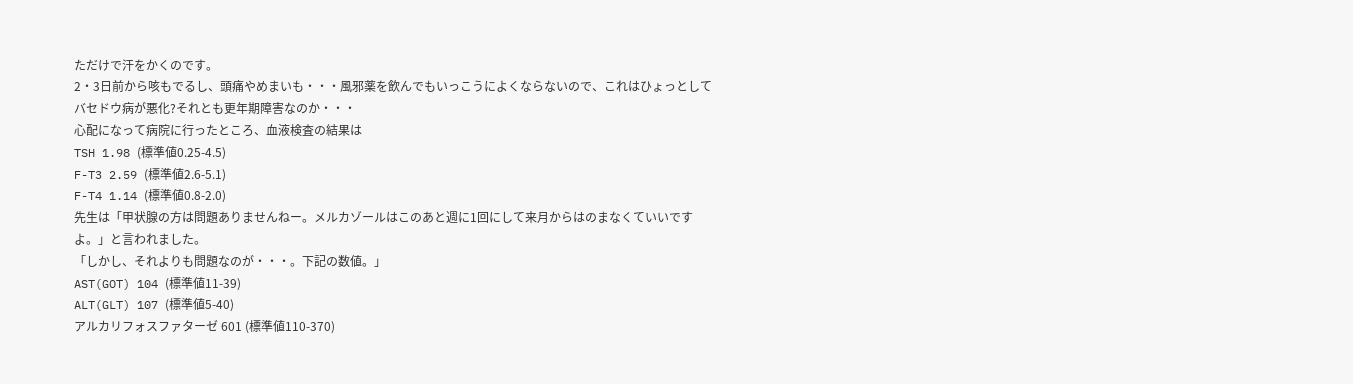ただけで汗をかくのです。
2・3日前から咳もでるし、頭痛やめまいも・・・風邪薬を飲んでもいっこうによくならないので、これはひょっとしてバセドウ病が悪化?それとも更年期障害なのか・・・
心配になって病院に行ったところ、血液検査の結果は
TSH 1.98 (標準値0.25-4.5)
F-T3 2.59 (標準値2.6-5.1)
F-T4 1.14 (標準値0.8-2.0)
先生は「甲状腺の方は問題ありませんねー。メルカゾールはこのあと週に1回にして来月からはのまなくていいですよ。」と言われました。
「しかし、それよりも問題なのが・・・。下記の数値。」
AST(GOT) 104 (標準値11-39)
ALT(GLT) 107 (標準値5-40)
アルカリフォスファターゼ 601 (標準値110-370)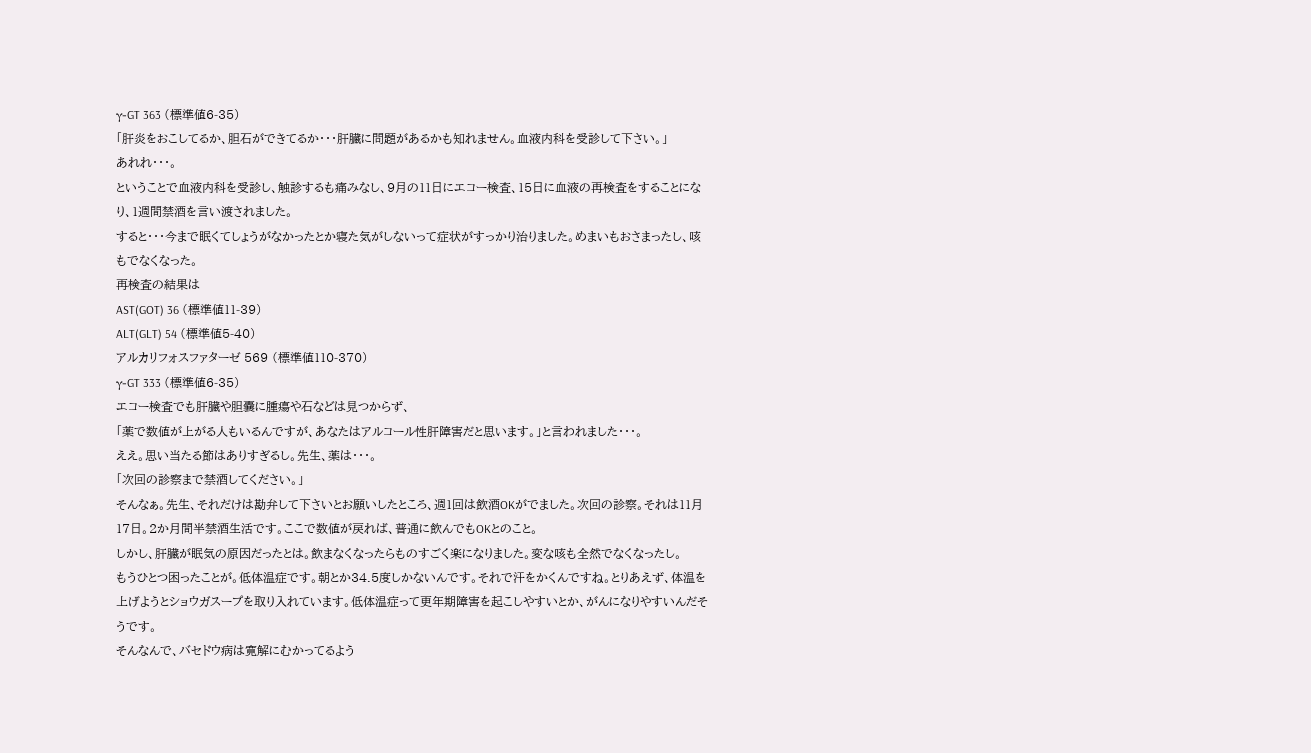γ-GT 363 (標準値6-35)
「肝炎をおこしてるか、胆石ができてるか・・・肝臓に問題があるかも知れません。血液内科を受診して下さい。」
あれれ・・・。
ということで血液内科を受診し、触診するも痛みなし、9月の11日にエコー検査、15日に血液の再検査をすることになり、1週間禁酒を言い渡されました。
すると・・・今まで眠くてしょうがなかったとか寝た気がしないって症状がすっかり治りました。めまいもおさまったし、咳もでなくなった。
再検査の結果は
AST(GOT) 36 (標準値11-39)
ALT(GLT) 54 (標準値5-40)
アルカリフォスファターゼ 569 (標準値110-370)
γ-GT 333 (標準値6-35)
エコー検査でも肝臓や胆嚢に腫瘍や石などは見つからず、
「薬で数値が上がる人もいるんですが、あなたはアルコール性肝障害だと思います。」と言われました・・・。
ええ。思い当たる節はありすぎるし。先生、薬は・・・。
「次回の診察まで禁酒してください。」
そんなぁ。先生、それだけは勘弁して下さいとお願いしたところ、週1回は飲酒OKがでました。次回の診察。それは11月17日。2か月間半禁酒生活です。ここで数値が戻れば、普通に飲んでもOKとのこと。
しかし、肝臓が眠気の原因だったとは。飲まなくなったらものすごく楽になりました。変な咳も全然でなくなったし。
もうひとつ困ったことが。低体温症です。朝とか34.5度しかないんです。それで汗をかくんですね。とりあえず、体温を上げようとショウガスープを取り入れています。低体温症って更年期障害を起こしやすいとか、がんになりやすいんだそうです。
そんなんで、バセドウ病は寛解にむかってるよう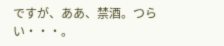ですが、ああ、禁酒。つらい・・・。